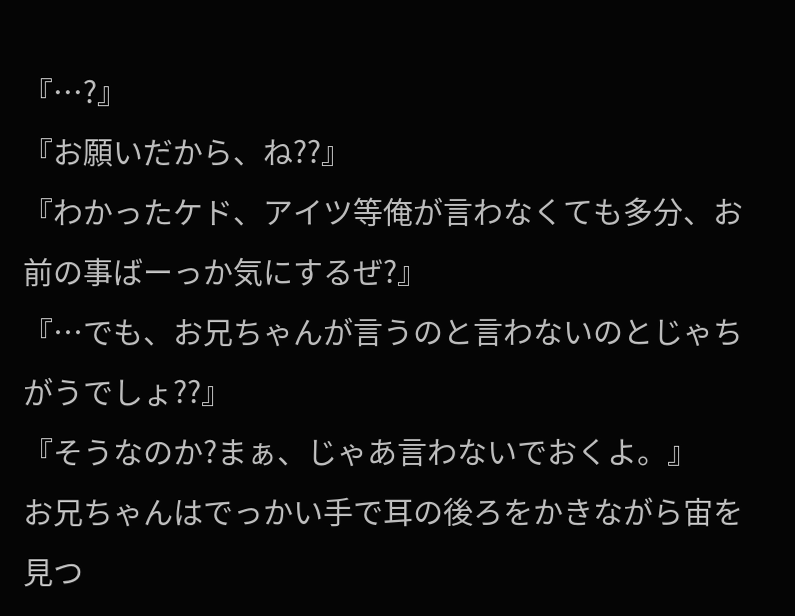『…?』
『お願いだから、ね??』
『わかったケド、アイツ等俺が言わなくても多分、お前の事ばーっか気にするぜ?』
『…でも、お兄ちゃんが言うのと言わないのとじゃちがうでしょ??』
『そうなのか?まぁ、じゃあ言わないでおくよ。』
お兄ちゃんはでっかい手で耳の後ろをかきながら宙を見つ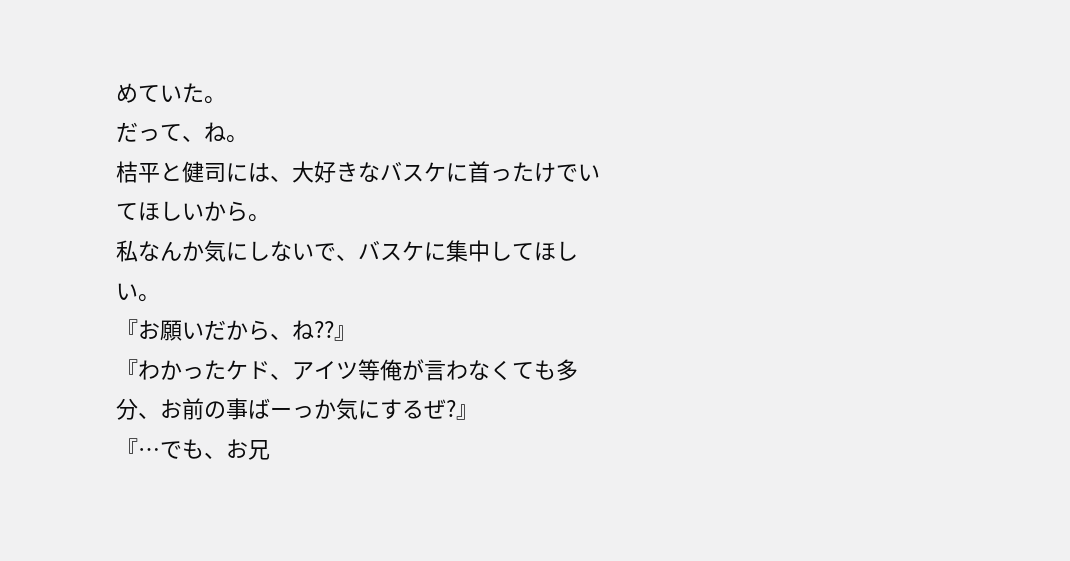めていた。
だって、ね。
桔平と健司には、大好きなバスケに首ったけでいてほしいから。
私なんか気にしないで、バスケに集中してほしい。
『お願いだから、ね??』
『わかったケド、アイツ等俺が言わなくても多分、お前の事ばーっか気にするぜ?』
『…でも、お兄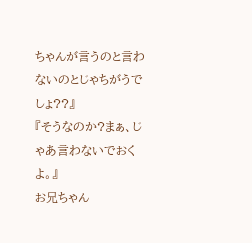ちゃんが言うのと言わないのとじゃちがうでしょ??』
『そうなのか?まぁ、じゃあ言わないでおくよ。』
お兄ちゃん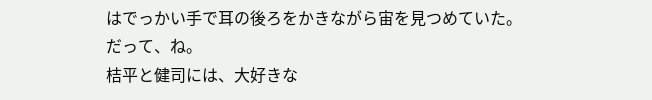はでっかい手で耳の後ろをかきながら宙を見つめていた。
だって、ね。
桔平と健司には、大好きな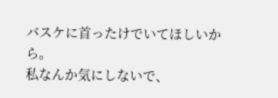バスケに首ったけでいてほしいから。
私なんか気にしないで、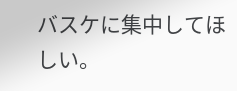バスケに集中してほしい。